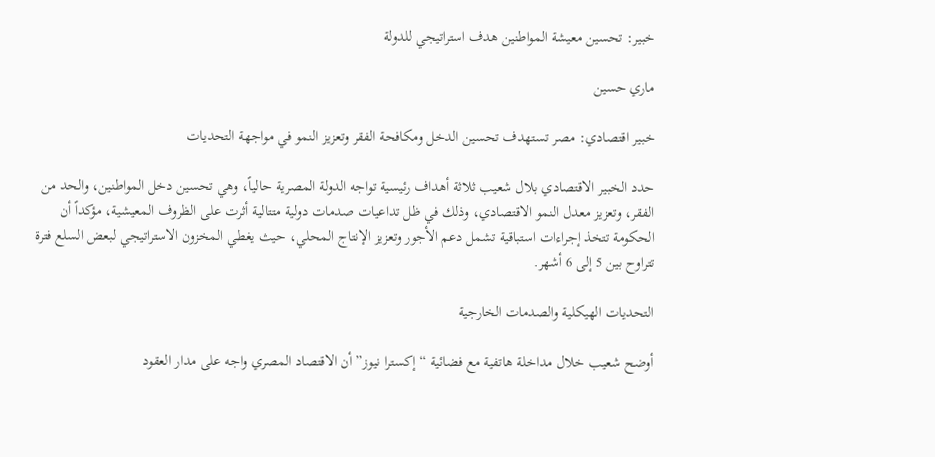خبير: تحسين معيشة المواطنين هدف استراتيجي للدولة

ماري حسين

خبير اقتصادي: مصر تستهدف تحسين الدخل ومكافحة الفقر وتعزيز النمو في مواجهة التحديات

حدد الخبير الاقتصادي بلال شعيب ثلاثة أهداف رئيسية تواجه الدولة المصرية حالياً، وهي تحسين دخل المواطنين، والحد من الفقر، وتعزيز معدل النمو الاقتصادي، وذلك في ظل تداعيات صدمات دولية متتالية أثرت على الظروف المعيشية، مؤكداً أن الحكومة تتخذ إجراءات استباقية تشمل دعم الأجور وتعزيز الإنتاج المحلي، حيث يغطي المخزون الاستراتيجي لبعض السلع فترة تتراوح بين 5 إلى 6 أشهر.

التحديات الهيكلية والصدمات الخارجية

أوضح شعيب خلال مداخلة هاتفية مع فضائية “إكسترا نيوز” أن الاقتصاد المصري واجه على مدار العقود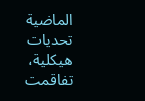الماضية تحديات هيكلية، تفاقمت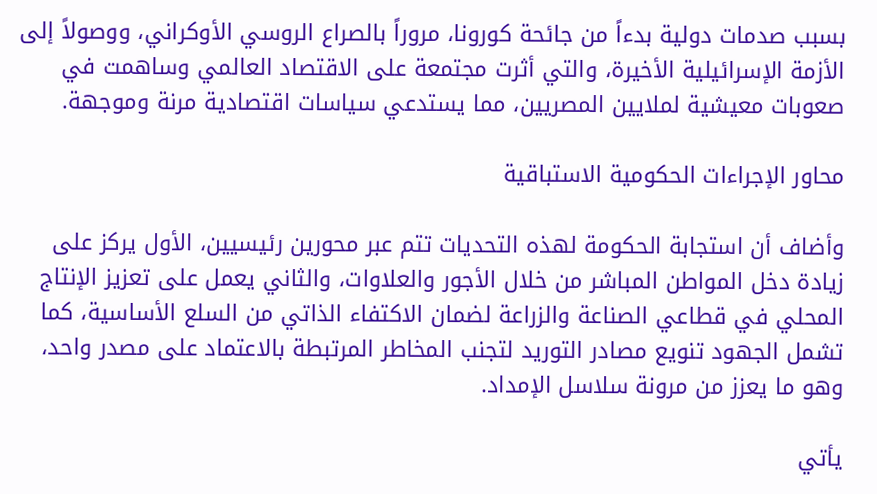بسبب صدمات دولية بدءاً من جائحة كورونا، مروراً بالصراع الروسي الأوكراني، ووصولاً إلى الأزمة الإسرائيلية الأخيرة، والتي أثرت مجتمعة على الاقتصاد العالمي وساهمت في صعوبات معيشية لملايين المصريين، مما يستدعي سياسات اقتصادية مرنة وموجهة.

محاور الإجراءات الحكومية الاستباقية

وأضاف أن استجابة الحكومة لهذه التحديات تتم عبر محورين رئيسيين، الأول يركز على زيادة دخل المواطن المباشر من خلال الأجور والعلاوات، والثاني يعمل على تعزيز الإنتاج المحلي في قطاعي الصناعة والزراعة لضمان الاكتفاء الذاتي من السلع الأساسية، كما تشمل الجهود تنويع مصادر التوريد لتجنب المخاطر المرتبطة بالاعتماد على مصدر واحد، وهو ما يعزز من مرونة سلاسل الإمداد.

يأتي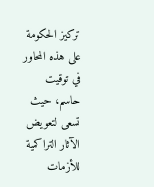تركيز الحكومة على هذه المحاور في توقيت حاسم، حيث تسعى لتعويض الآثار التراكمية للأزمات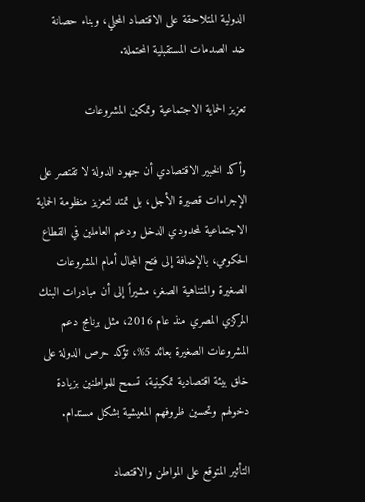الدولية المتلاحقة على الاقتصاد المحلي، وبناء حصانة ضد الصدمات المستقبلية المحتملة.

تعزيز الحماية الاجتماعية وتمكين المشروعات

وأكد الخبير الاقتصادي أن جهود الدولة لا تقتصر على الإجراءات قصيرة الأجل، بل تمتد لتعزيز منظومة الحماية الاجتماعية لمحدودي الدخل ودعم العاملين في القطاع الحكومي، بالإضافة إلى فتح المجال أمام المشروعات الصغيرة والمتناهية الصغر، مشيراً إلى أن مبادرات البنك المركزي المصري منذ عام 2016، مثل برنامج دعم المشروعات الصغيرة بعائد 5%، تؤكد حرص الدولة على خلق بيئة اقتصادية تمكينية، تسمح للمواطنين بزيادة دخولهم وتحسين ظروفهم المعيشية بشكل مستدام.

التأثير المتوقع على المواطن والاقتصاد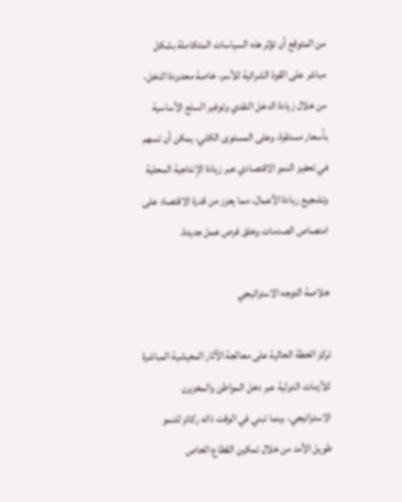من المتوقع أن تؤثر هذه السياسات المتكاملة بشكل مباشر على القوة الشرائية للأسر، خاصة محدودة الدخل، من خلال زيادة الدخل النقدي وتوفير السلع الأساسية بأسعار مستقرة، وعلى المستوى الكلي، يمكن أن تسهم في تحفيز النمو الاقتصادي عبر زيادة الإنتاجية المحلية وتشجيع ريادة الأعمال، مما يعزز من قدرة الاقتصاد على امتصاص الصدمات وخلق فرص عمل جديدة.

خلاصة التوجه الاستراتيجي

تركز الخطة الحالية على معالجة الآثار المعيشية المباشرة للأزمات الدولية عبر دخل المواطن والمخزون الاستراتيجي، بينما تبني في الوقت ذاته ركائز للنمو طويل الأمد من خلال تمكين القطاع الخاص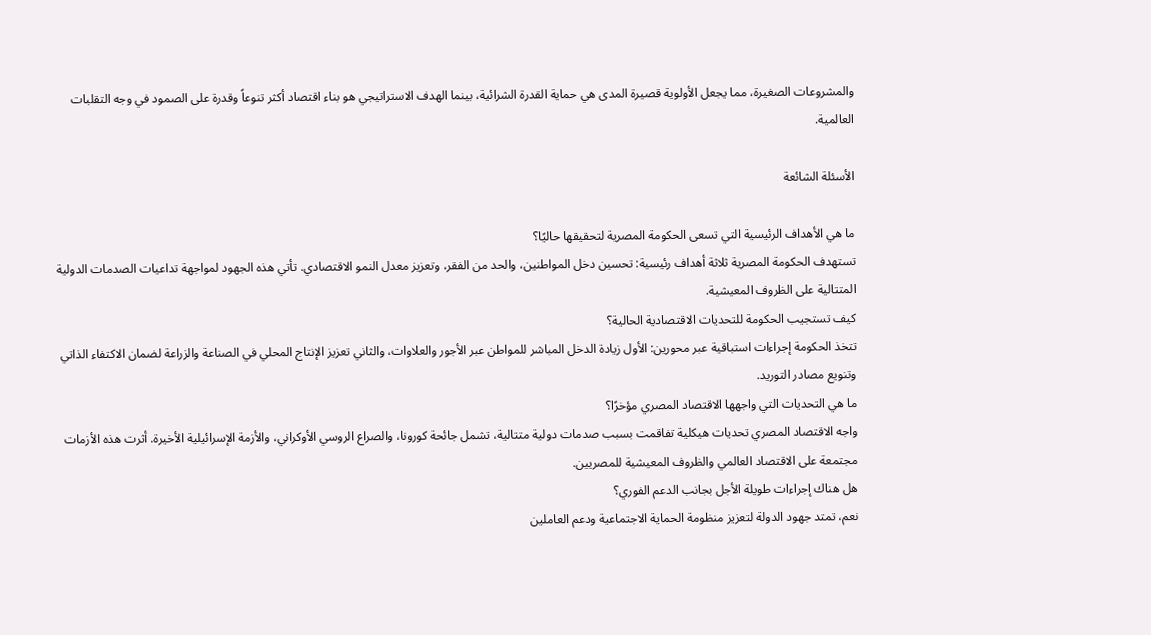والمشروعات الصغيرة، مما يجعل الأولوية قصيرة المدى هي حماية القدرة الشرائية، بينما الهدف الاستراتيجي هو بناء اقتصاد أكثر تنوعاً وقدرة على الصمود في وجه التقلبات العالمية.

الأسئلة الشائعة

ما هي الأهداف الرئيسية التي تسعى الحكومة المصرية لتحقيقها حاليًا؟
تستهدف الحكومة المصرية ثلاثة أهداف رئيسية: تحسين دخل المواطنين، والحد من الفقر، وتعزيز معدل النمو الاقتصادي. تأتي هذه الجهود لمواجهة تداعيات الصدمات الدولية المتتالية على الظروف المعيشية.
كيف تستجيب الحكومة للتحديات الاقتصادية الحالية؟
تتخذ الحكومة إجراءات استباقية عبر محورين: الأول زيادة الدخل المباشر للمواطن عبر الأجور والعلاوات، والثاني تعزيز الإنتاج المحلي في الصناعة والزراعة لضمان الاكتفاء الذاتي وتنويع مصادر التوريد.
ما هي التحديات التي واجهها الاقتصاد المصري مؤخرًا؟
واجه الاقتصاد المصري تحديات هيكلية تفاقمت بسبب صدمات دولية متتالية، تشمل جائحة كورونا، والصراع الروسي الأوكراني، والأزمة الإسرائيلية الأخيرة. أثرت هذه الأزمات مجتمعة على الاقتصاد العالمي والظروف المعيشية للمصريين.
هل هناك إجراءات طويلة الأجل بجانب الدعم الفوري؟
نعم، تمتد جهود الدولة لتعزيز منظومة الحماية الاجتماعية ودعم العاملين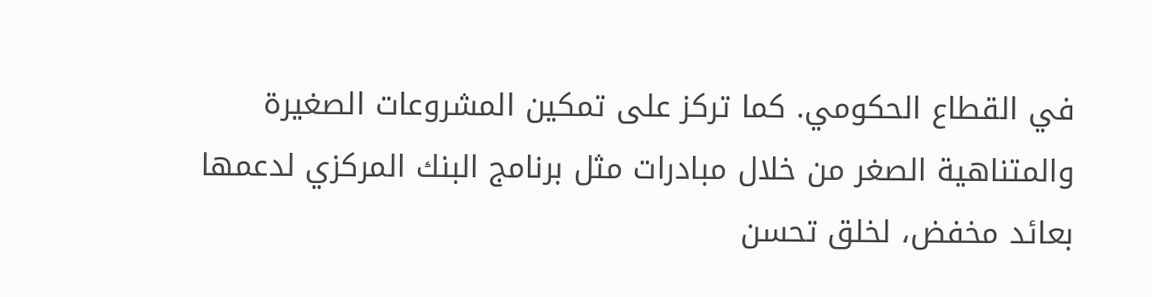في القطاع الحكومي. كما تركز على تمكين المشروعات الصغيرة والمتناهية الصغر من خلال مبادرات مثل برنامج البنك المركزي لدعمها بعائد مخفض، لخلق تحسن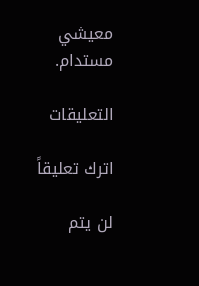معيشي مستدام.

التعليقات

اترك تعليقاً

لن يتم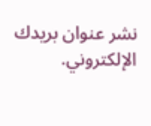نشر عنوان بريدك الإلكتروني.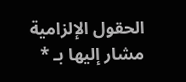الحقول الإلزامية مشار إليها بـ *